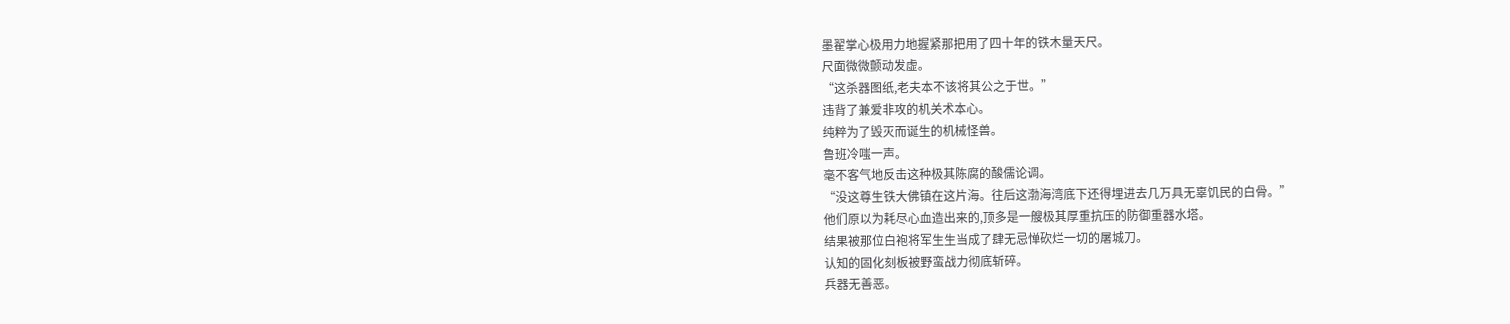墨翟掌心极用力地握紧那把用了四十年的铁木量天尺。
尺面微微颤动发虚。
“这杀器图纸,老夫本不该将其公之于世。”
违背了兼爱非攻的机关术本心。
纯粹为了毁灭而诞生的机械怪兽。
鲁班冷嗤一声。
毫不客气地反击这种极其陈腐的酸儒论调。
“没这尊生铁大佛镇在这片海。往后这渤海湾底下还得埋进去几万具无辜饥民的白骨。”
他们原以为耗尽心血造出来的,顶多是一艘极其厚重抗压的防御重器水塔。
结果被那位白袍将军生生当成了肆无忌惮砍烂一切的屠城刀。
认知的固化刻板被野蛮战力彻底斩碎。
兵器无善恶。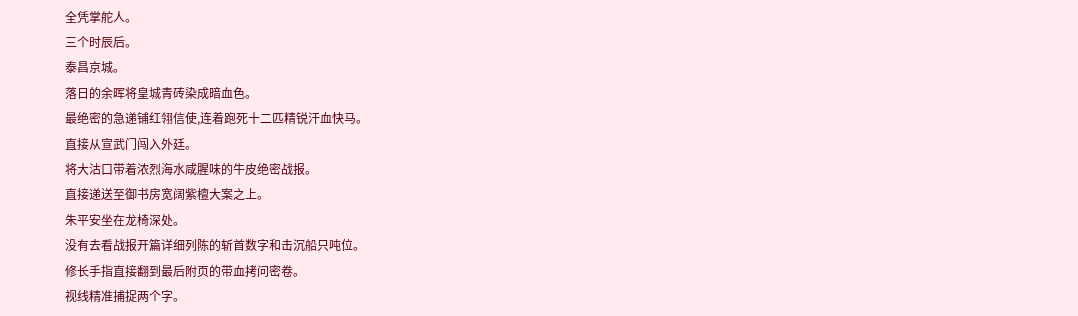全凭掌舵人。
三个时辰后。
泰昌京城。
落日的余晖将皇城青砖染成暗血色。
最绝密的急递铺红翎信使,连着跑死十二匹精锐汗血快马。
直接从宣武门闯入外廷。
将大沽口带着浓烈海水咸腥味的牛皮绝密战报。
直接递送至御书房宽阔紫檀大案之上。
朱平安坐在龙椅深处。
没有去看战报开篇详细列陈的斩首数字和击沉船只吨位。
修长手指直接翻到最后附页的带血拷问密卷。
视线精准捕捉两个字。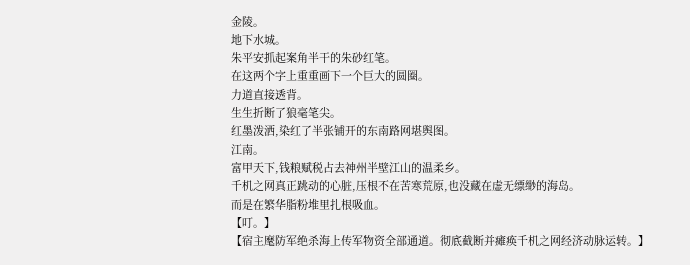金陵。
地下水城。
朱平安抓起案角半干的朱砂红笔。
在这两个字上重重画下一个巨大的圆圈。
力道直接透背。
生生折断了狼毫笔尖。
红墨泼洒,染红了半张铺开的东南路网堪舆图。
江南。
富甲天下,钱粮赋税占去神州半壁江山的温柔乡。
千机之网真正跳动的心脏,压根不在苦寒荒原,也没藏在虚无缥缈的海岛。
而是在繁华脂粉堆里扎根吸血。
【叮。】
【宿主麾防军绝杀海上传军物资全部通道。彻底截断并瘫痪千机之网经济动脉运转。】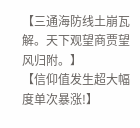【三通海防线土崩瓦解。天下观望商贾望风归附。】
【信仰值发生超大幅度单次暴涨!】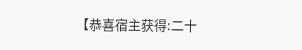【恭喜宿主获得:二十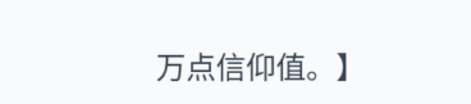万点信仰值。】